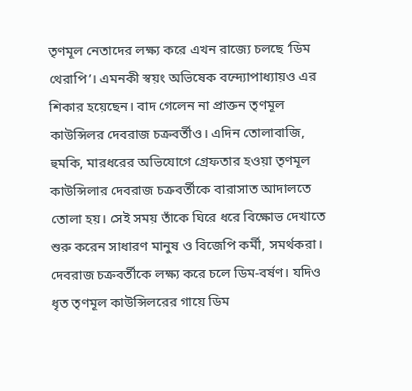তৃণমূল নেতাদের লক্ষ্য করে এখন রাজ্যে চলছে ‘ডিম থেরাপি’। এমনকী স্বয়ং অভিষেক বন্দ্যোপাধ্যায়ও এর শিকার হয়েছেন। বাদ গেলেন না প্রাক্তন তৃণমূল কাউন্সিলর দেবরাজ চক্রবর্তীও। এদিন তোলাবাজি, হুমকি, মারধরের অভিযোগে গ্রেফতার হওয়া তৃণমূল কাউন্সিলার দেবরাজ চক্রবর্তীকে বারাসাত আদালতে তোলা হয়। সেই সময় তাঁকে ঘিরে ধরে বিক্ষোভ দেখাতে শুরু করেন সাধারণ মানুষ ও বিজেপি কর্মী, সমর্থকরা। দেবরাজ চক্রবর্তীকে লক্ষ্য করে চলে ডিম-বর্ষণ। যদিও ধৃত তৃণমূল কাউন্সিলরের গায়ে ডিম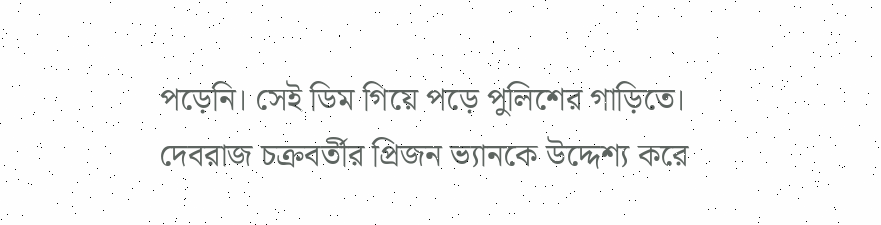পড়েনি। সেই ডিম গিয়ে পড়ে পুলিশের গাড়িতে।
দেবরাজ চক্রবর্তীর প্রিজন ভ্যানকে উদ্দেশ্য করে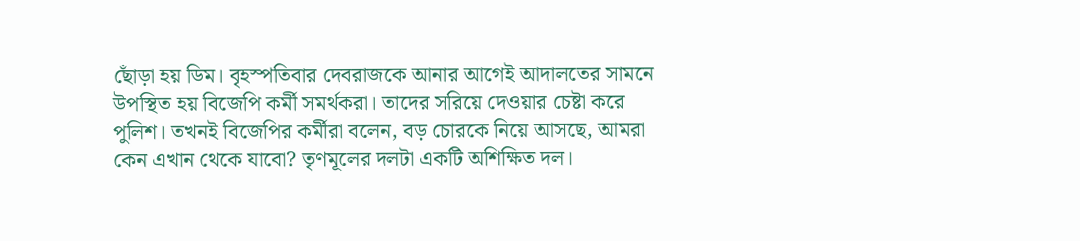ছোঁড়া হয় ডিম। বৃহস্পতিবার দেবরাজকে আনার আগেই আদালতের সামনে উপস্থিত হয় বিজেপি কর্মী সমর্থকরা। তাদের সরিয়ে দেওয়ার চেষ্টা করে পুলিশ। তখনই বিজেপির কর্মীরা বলেন, বড় চোরকে নিয়ে আসছে, আমরা কেন এখান থেকে যাবো? তৃণমূলের দলটা একটি অশিক্ষিত দল।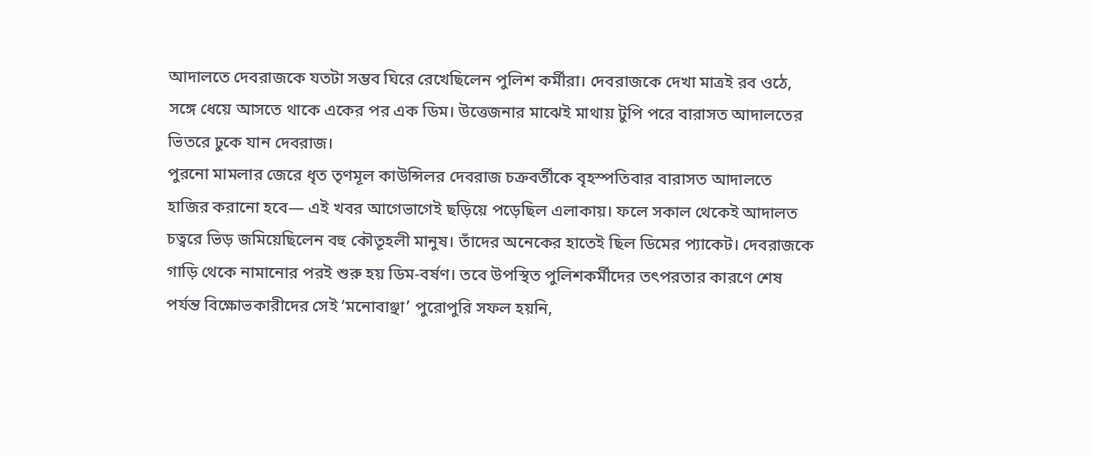আদালতে দেবরাজকে যতটা সম্ভব ঘিরে রেখেছিলেন পুলিশ কর্মীরা। দেবরাজকে দেখা মাত্রই রব ওঠে, সঙ্গে ধেয়ে আসতে থাকে একের পর এক ডিম। উত্তেজনার মাঝেই মাথায় টুপি পরে বারাসত আদালতের ভিতরে ঢুকে যান দেবরাজ।
পুরনো মামলার জেরে ধৃত তৃণমূল কাউন্সিলর দেবরাজ চক্রবর্তীকে বৃহস্পতিবার বারাসত আদালতে হাজির করানো হবে— এই খবর আগেভাগেই ছড়িয়ে পড়েছিল এলাকায়। ফলে সকাল থেকেই আদালত চত্বরে ভিড় জমিয়েছিলেন বহু কৌতূহলী মানুষ। তাঁদের অনেকের হাতেই ছিল ডিমের প্যাকেট। দেবরাজকে গাড়ি থেকে নামানোর পরই শুরু হয় ডিম-বর্ষণ। তবে উপস্থিত পুলিশকর্মীদের তৎপরতার কারণে শেষ পর্যন্ত বিক্ষোভকারীদের সেই ‘মনোবাঞ্ছা’ পুরোপুরি সফল হয়নি,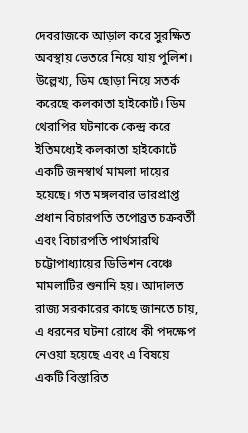দেবরাজকে আড়াল করে সুরক্ষিত অবস্থায় ভেতরে নিয়ে যায় পুলিশ।
উল্লেখ্য, ডিম ছোড়া নিয়ে সতর্ক করেছে কলকাতা হাইকোর্ট। ডিম থেরাপির ঘটনাকে কেন্দ্র করে ইতিমধ্যেই কলকাতা হাইকোর্টে একটি জনস্বার্থ মামলা দায়ের হয়েছে। গত মঙ্গলবার ভারপ্রাপ্ত প্রধান বিচারপতি তপোব্রত চক্রবর্তী এবং বিচারপতি পার্থসারথি চট্টোপাধ্যায়ের ডিভিশন বেঞ্চে মামলাটির শুনানি হয়। আদালত রাজ্য সরকারের কাছে জানতে চায়, এ ধরনের ঘটনা রোধে কী পদক্ষেপ নেওয়া হয়েছে এবং এ বিষয়ে একটি বিস্তারিত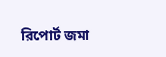রিপোর্ট জমা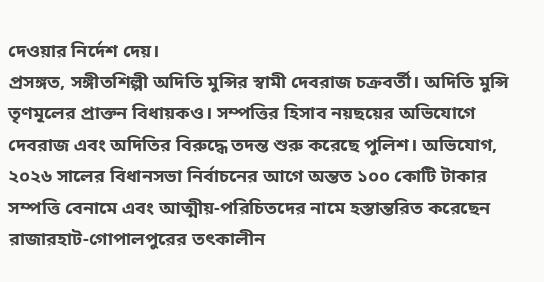দেওয়ার নির্দেশ দেয়।
প্রসঙ্গত, সঙ্গীতশিল্পী অদিতি মুন্সির স্বামী দেবরাজ চক্রবর্তী। অদিতি মুন্সি তৃণমূলের প্রাক্তন বিধায়কও। সম্পত্তির হিসাব নয়ছয়ের অভিযোগে দেবরাজ এবং অদিতির বিরুদ্ধে তদন্ত শুরু করেছে পুলিশ। অভিযোগ, ২০২৬ সালের বিধানসভা নির্বাচনের আগে অন্তত ১০০ কোটি টাকার সম্পত্তি বেনামে এবং আত্মীয়-পরিচিতদের নামে হস্তান্তরিত করেছেন রাজারহাট-গোপালপুরের তৎকালীন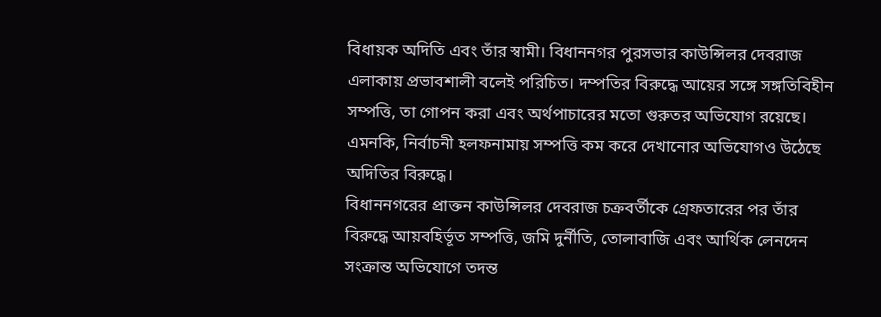বিধায়ক অদিতি এবং তাঁর স্বামী। বিধাননগর পুরসভার কাউন্সিলর দেবরাজ এলাকায় প্রভাবশালী বলেই পরিচিত। দম্পতির বিরুদ্ধে আয়ের সঙ্গে সঙ্গতিবিহীন সম্পত্তি, তা গোপন করা এবং অর্থপাচারের মতো গুরুতর অভিযোগ রয়েছে। এমনকি, নির্বাচনী হলফনামায় সম্পত্তি কম করে দেখানোর অভিযোগও উঠেছে অদিতির বিরুদ্ধে।
বিধাননগরের প্রাক্তন কাউন্সিলর দেবরাজ চক্রবর্তীকে গ্রেফতারের পর তাঁর বিরুদ্ধে আয়বহির্ভূত সম্পত্তি, জমি দুর্নীতি, তোলাবাজি এবং আর্থিক লেনদেন সংক্রান্ত অভিযোগে তদন্ত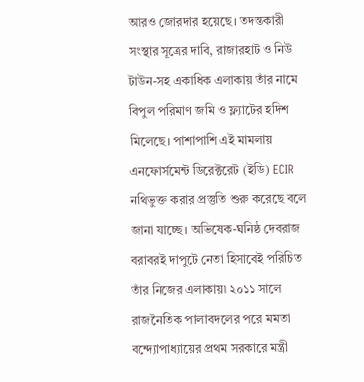আরও জোরদার হয়েছে। তদন্তকারী সংস্থার সূত্রের দাবি, রাজারহাট ও নিউ টাউন-সহ একাধিক এলাকায় তাঁর নামে বিপুল পরিমাণ জমি ও ফ্ল্যাটের হদিশ মিলেছে। পাশাপাশি এই মামলায় এনফোর্সমেন্ট ডিরেক্টরেট (ইডি) ECIR নথিভুক্ত করার প্রস্তুতি শুরু করেছে বলে জানা যাচ্ছে। অভিষেক-ঘনিষ্ঠ দেবরাজ বরাবরই দাপুটে নেতা হিসাবেই পরিচিত তাঁর নিজের এলাকায়৷ ২০১১ সালে রাজনৈতিক পালাবদলের পরে মমতা বন্দ্যোপাধ্যায়ের প্রথম সরকারে মন্ত্রী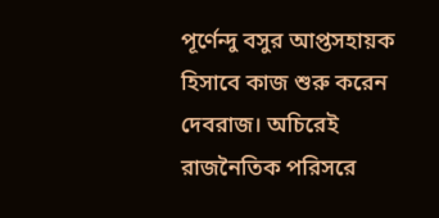পূর্ণেন্দু বসুর আপ্তসহায়ক হিসাবে কাজ শুরু করেন দেবরাজ। অচিরেই রাজনৈতিক পরিসরে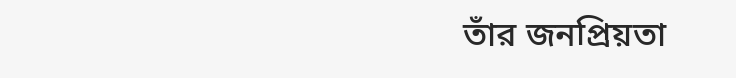তাঁর জনপ্রিয়তা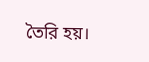তৈরি হয়।